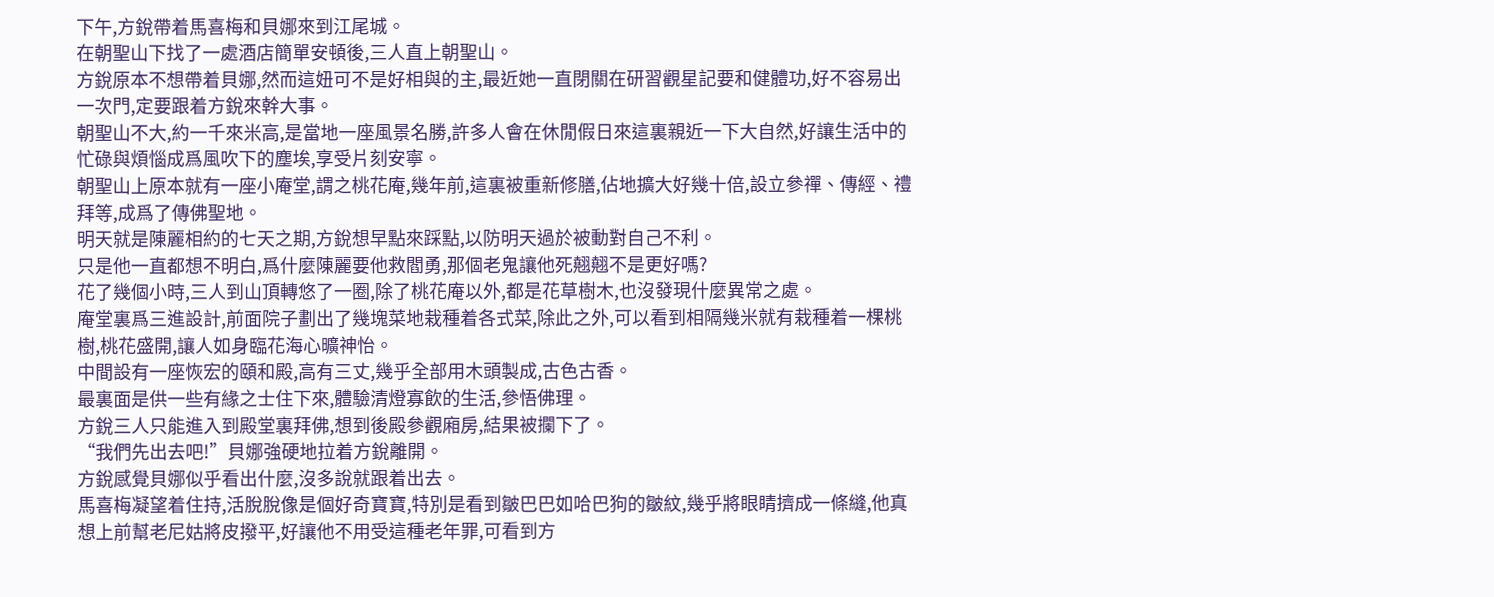下午,方銳帶着馬喜梅和貝娜來到江尾城。
在朝聖山下找了一處酒店簡單安頓後,三人直上朝聖山。
方銳原本不想帶着貝娜,然而這妞可不是好相與的主,最近她一直閉關在研習觀星記要和健體功,好不容易出一次門,定要跟着方銳來幹大事。
朝聖山不大,約一千來米高,是當地一座風景名勝,許多人會在休閒假日來這裏親近一下大自然,好讓生活中的忙碌與煩惱成爲風吹下的塵埃,享受片刻安寧。
朝聖山上原本就有一座小庵堂,謂之桃花庵,幾年前,這裏被重新修膳,佔地擴大好幾十倍,設立參禪、傳經、禮拜等,成爲了傳佛聖地。
明天就是陳麗相約的七天之期,方銳想早點來踩點,以防明天過於被動對自己不利。
只是他一直都想不明白,爲什麼陳麗要他救閻勇,那個老鬼讓他死翹翹不是更好嗎?
花了幾個小時,三人到山頂轉悠了一圈,除了桃花庵以外,都是花草樹木,也沒發現什麼異常之處。
庵堂裏爲三進設計,前面院子劃出了幾塊菜地栽種着各式菜,除此之外,可以看到相隔幾米就有栽種着一棵桃樹,桃花盛開,讓人如身臨花海心曠神怡。
中間設有一座恢宏的頤和殿,高有三丈,幾乎全部用木頭製成,古色古香。
最裏面是供一些有緣之士住下來,體驗清燈寡飲的生活,參悟佛理。
方銳三人只能進入到殿堂裏拜佛,想到後殿參觀廂房,結果被攔下了。
“我們先出去吧!”貝娜強硬地拉着方銳離開。
方銳感覺貝娜似乎看出什麼,沒多說就跟着出去。
馬喜梅凝望着住持,活脫脫像是個好奇寶寶,特別是看到皺巴巴如哈巴狗的皺紋,幾乎將眼睛擠成一條縫,他真想上前幫老尼姑將皮撥平,好讓他不用受這種老年罪,可看到方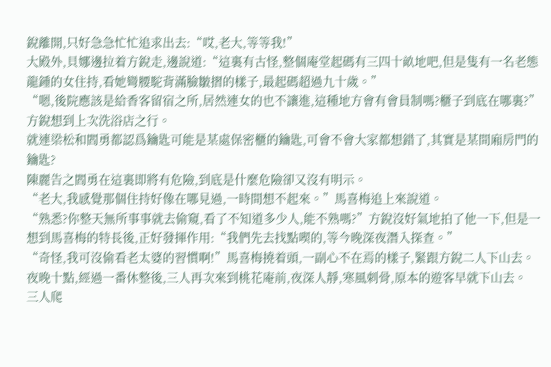銳離開,只好急急忙忙追求出去:“哎,老大,等等我!”
大殿外,貝娜邊拉着方銳走,邊說道:“這裏有古怪,整個庵堂起碼有三四十畝地吧,但是隻有一名老態龍鍾的女住持,看她彎腰駝背滿臉皺摺的樣子,最起碼超過九十歲。”
“嗯,後院應該是給香客留宿之所,居然連女的也不讓進,這種地方會有會員制嗎?櫃子到底在哪裏?”方銳想到上次洗浴店之行。
就連梁松和閻勇都認爲鑰匙可能是某處保密櫃的鑰匙,可會不會大家都想錯了,其實是某間廂房門的鑰匙?
陳麗告之閻勇在這裏即將有危險,到底是什麼危險卻又沒有明示。
“老大,我感覺那個住持好像在哪見過,一時間想不起來。”馬喜梅追上來說道。
“熟悉?你整天無所事事就去偷窺,看了不知道多少人,能不熟嗎?”方銳沒好氣地拍了他一下,但是一想到馬喜梅的特長後,正好發揮作用:“我們先去找點喫的,等今晚深夜潛入探查。”
“奇怪,我可沒偷看老太婆的習慣啊!”馬喜梅撓着頭,一副心不在焉的樣子,緊跟方銳二人下山去。
夜晚十點,經過一番休整後,三人再次來到桃花庵前,夜深人靜,寒風刺骨,原本的遊客早就下山去。
三人爬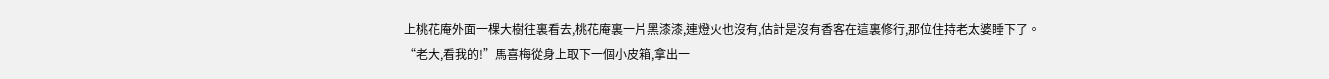上桃花庵外面一棵大樹往裏看去,桃花庵裏一片黑漆漆,連燈火也沒有,估計是沒有香客在這裏修行,那位住持老太婆睡下了。
“老大,看我的!”馬喜梅從身上取下一個小皮箱,拿出一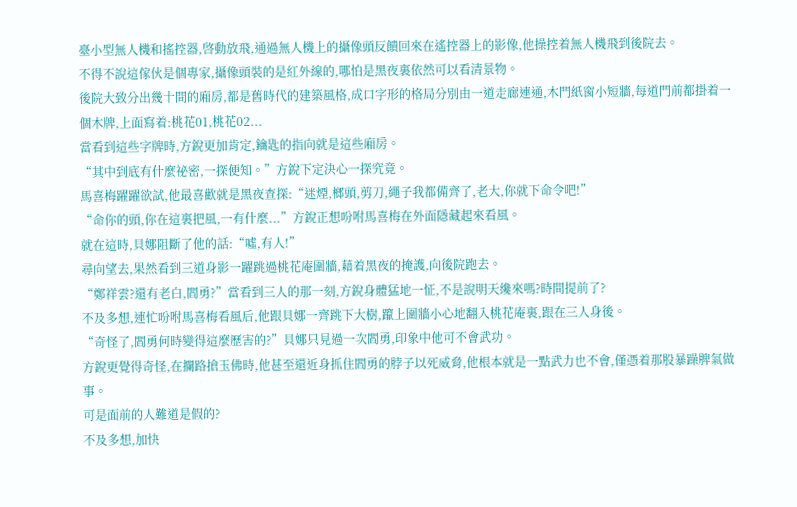臺小型無人機和搖控器,啓動放飛,通過無人機上的攝像頭反饋回來在遙控器上的影像,他操控着無人機飛到後院去。
不得不說這傢伙是個專家,攝像頭裝的是紅外線的,哪怕是黑夜裏依然可以看清景物。
後院大致分出幾十間的廂房,都是舊時代的建築風格,成口字形的格局分別由一道走廊連通,木門紙窗小短牆,每道門前都掛着一個木牌,上面寫着:桃花01,桃花02...
當看到這些字牌時,方銳更加肯定,鑰匙的指向就是這些廂房。
“其中到底有什麼祕密,一探便知。”方銳下定決心一探究竟。
馬喜梅躍躍欲試,他最喜歡就是黑夜查探:“迷煙,榔頭,剪刀,繩子我都備齊了,老大,你就下命令吧!”
“命你的頭,你在這裏把風,一有什麼...”方銳正想吩咐馬喜梅在外面隱藏起來看風。
就在這時,貝娜阻斷了他的話:“噓,有人!”
尋向望去,果然看到三道身影一躍跳過桃花庵圍牆,藉着黑夜的掩護,向後院跑去。
“鄭祥雲?還有老白,閻勇?”當看到三人的那一刻,方銳身體猛地一怔,不是說明天纔來嗎?時間提前了?
不及多想,連忙吩咐馬喜梅看風后,他跟貝娜一齊跳下大樹,躥上圍牆小心地翻入桃花庵裏,跟在三人身後。
“奇怪了,閻勇何時變得這麼歷害的?”貝娜只見過一次閻勇,印象中他可不會武功。
方銳更覺得奇怪,在攔路搶玉佛時,他甚至還近身抓住閻勇的脖子以死威脅,他根本就是一點武力也不會,僅憑着那股暴躁脾氣做事。
可是面前的人難道是假的?
不及多想,加快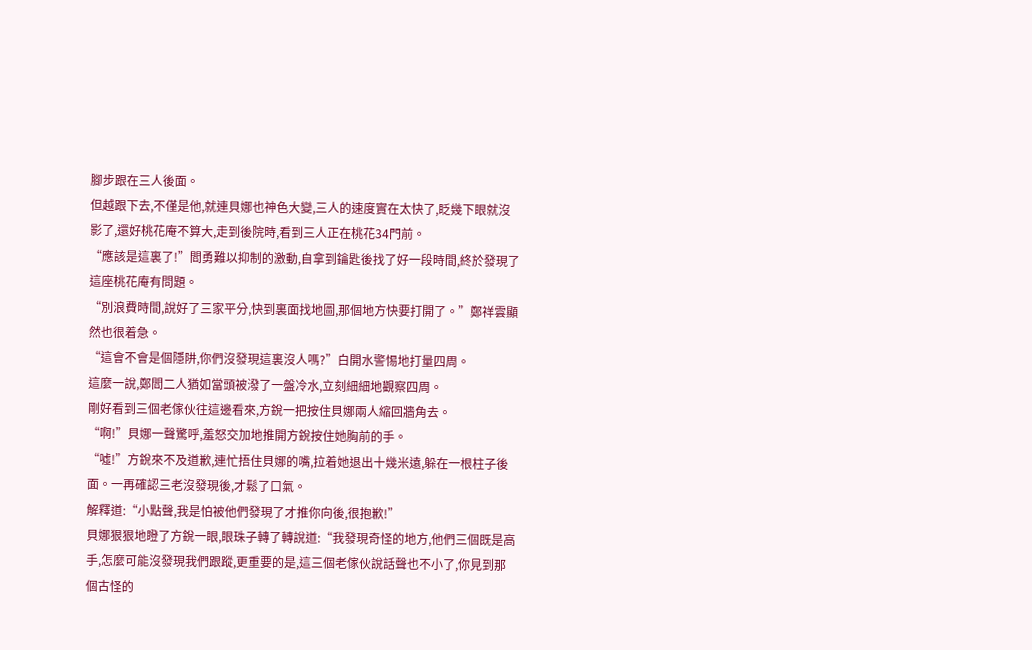腳步跟在三人後面。
但越跟下去,不僅是他,就連貝娜也神色大變,三人的速度實在太快了,眨幾下眼就沒影了,還好桃花庵不算大,走到後院時,看到三人正在桃花34門前。
“應該是這裏了!”閻勇難以抑制的激動,自拿到鑰匙後找了好一段時間,終於發現了這座桃花庵有問題。
“別浪費時間,說好了三家平分,快到裏面找地圖,那個地方快要打開了。”鄭祥雲顯然也很着急。
“這會不會是個隱阱,你們沒發現這裏沒人嗎?”白開水警惕地打量四周。
這麼一說,鄭閻二人猶如當頭被潑了一盤冷水,立刻細細地觀察四周。
剛好看到三個老傢伙往這邊看來,方銳一把按住貝娜兩人縮回牆角去。
“啊!”貝娜一聲驚呼,羞怒交加地推開方銳按住她胸前的手。
“噓!”方銳來不及道歉,連忙捂住貝娜的嘴,拉着她退出十幾米遠,躲在一根柱子後面。一再確認三老沒發現後,才鬆了口氣。
解釋道:“小點聲,我是怕被他們發現了才推你向後,很抱歉!”
貝娜狠狠地瞪了方銳一眼,眼珠子轉了轉說道:“我發現奇怪的地方,他們三個既是高手,怎麼可能沒發現我們跟蹤,更重要的是,這三個老傢伙說話聲也不小了,你見到那個古怪的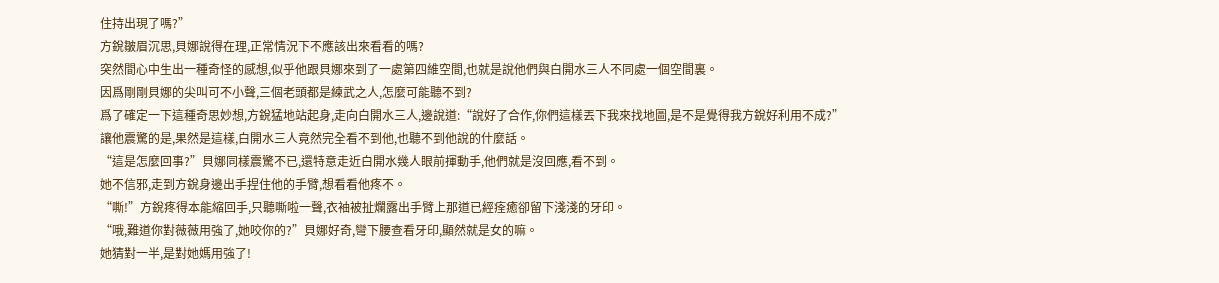住持出現了嗎?”
方銳皺眉沉思,貝娜說得在理,正常情況下不應該出來看看的嗎?
突然間心中生出一種奇怪的感想,似乎他跟貝娜來到了一處第四維空間,也就是說他們與白開水三人不同處一個空間裏。
因爲剛剛貝娜的尖叫可不小聲,三個老頭都是練武之人,怎麼可能聽不到?
爲了確定一下這種奇思妙想,方銳猛地站起身,走向白開水三人,邊說道:“說好了合作,你們這樣丟下我來找地圖,是不是覺得我方銳好利用不成?”
讓他震驚的是,果然是這樣,白開水三人竟然完全看不到他,也聽不到他說的什麼話。
“這是怎麼回事?”貝娜同樣震驚不已,還特意走近白開水幾人眼前揮動手,他們就是沒回應,看不到。
她不信邪,走到方銳身邊出手捏住他的手臂,想看看他疼不。
“嘶!”方銳疼得本能縮回手,只聽嘶啦一聲,衣袖被扯爛露出手臂上那道已經痊癒卻留下淺淺的牙印。
“哦,難道你對薇薇用強了,她咬你的?”貝娜好奇,彎下腰查看牙印,顯然就是女的嘛。
她猜對一半,是對她媽用強了!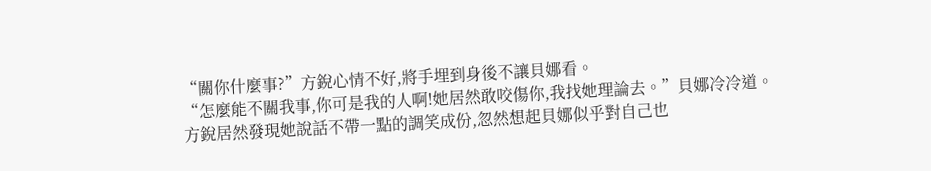“關你什麼事?”方銳心情不好,將手埋到身後不讓貝娜看。
“怎麼能不關我事,你可是我的人啊!她居然敢咬傷你,我找她理論去。”貝娜冷冷道。
方銳居然發現她說話不帶一點的調笑成份,忽然想起貝娜似乎對自己也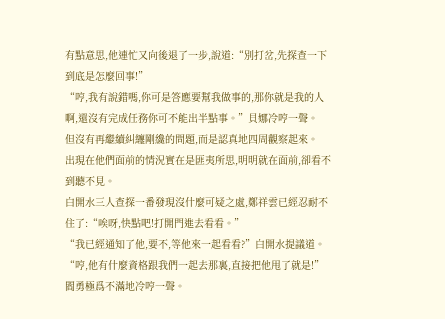有點意思,他連忙又向後退了一步,說道:“別打岔,先探查一下到底是怎麼回事!”
“哼,我有說錯嗎,你可是答應要幫我做事的,那你就是我的人啊,還沒有完成任務你可不能出半點事。”貝娜冷哼一聲。
但沒有再繼續糾纏剛纔的問題,而是認真地四周觀察起來。
出現在他們面前的情況實在是匪夷所思,明明就在面前,卻看不到聽不見。
白開水三人查探一番發現沒什麼可疑之處,鄭祥雲已經忍耐不住了:“唉呀,快點吧!打開門進去看看。”
“我已經通知了他,要不,等他來一起看看?”白開水提議道。
“哼,他有什麼資格跟我們一起去那裏,直接把他甩了就是!”閻勇極爲不滿地冷哼一聲。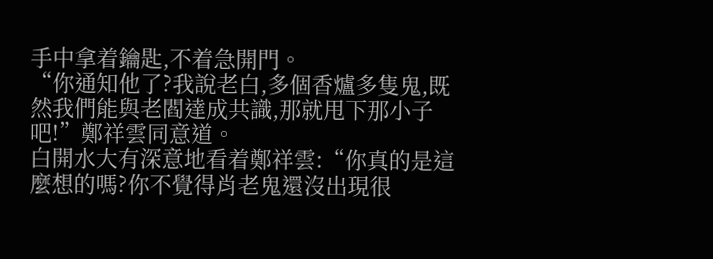手中拿着鑰匙,不着急開門。
“你通知他了?我說老白,多個香爐多隻鬼,既然我們能與老閻達成共識,那就甩下那小子吧!”鄭祥雲同意道。
白開水大有深意地看着鄭祥雲:“你真的是這麼想的嗎?你不覺得肖老鬼還沒出現很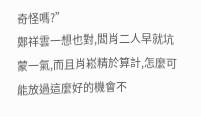奇怪嗎?”
鄭祥雲一想也對,閻肖二人早就坑蒙一氣,而且肖崧精於算計,怎麼可能放過這麼好的機會不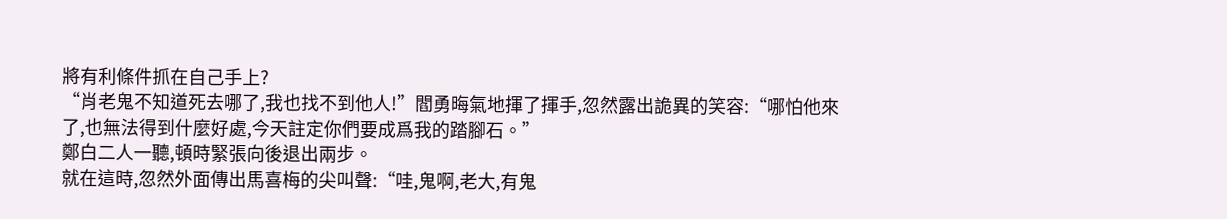將有利條件抓在自己手上?
“肖老鬼不知道死去哪了,我也找不到他人!”閻勇晦氣地揮了揮手,忽然露出詭異的笑容:“哪怕他來了,也無法得到什麼好處,今天註定你們要成爲我的踏腳石。”
鄭白二人一聽,頓時緊張向後退出兩步。
就在這時,忽然外面傳出馬喜梅的尖叫聲:“哇,鬼啊,老大,有鬼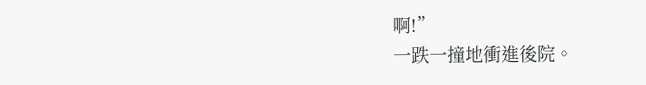啊!”
一跌一撞地衝進後院。